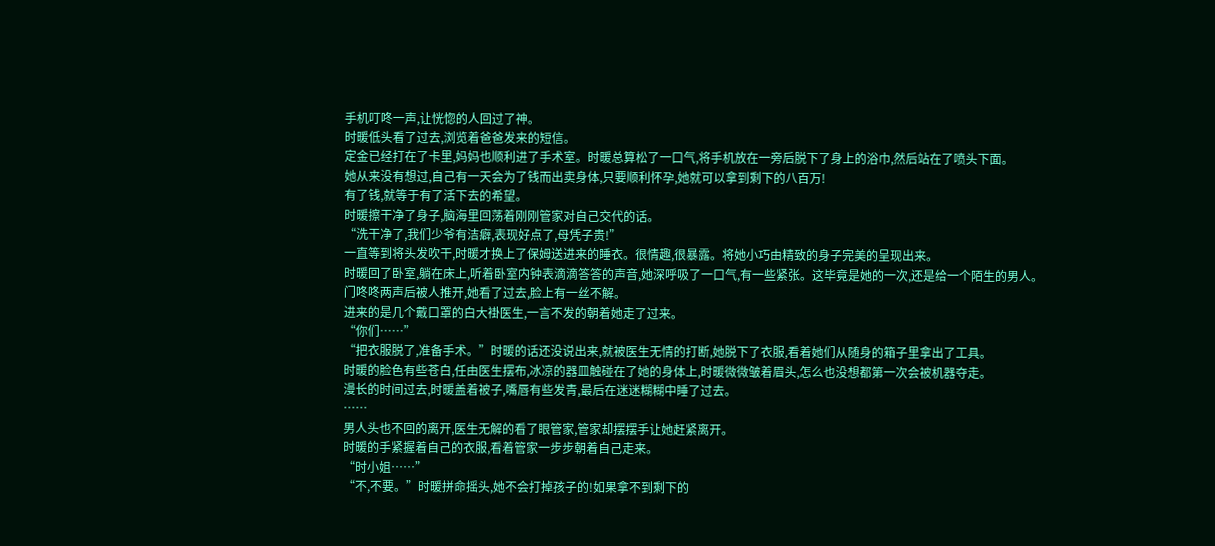手机叮咚一声,让恍惚的人回过了神。
时暖低头看了过去,浏览着爸爸发来的短信。
定金已经打在了卡里,妈妈也顺利进了手术室。时暖总算松了一口气,将手机放在一旁后脱下了身上的浴巾,然后站在了喷头下面。
她从来没有想过,自己有一天会为了钱而出卖身体,只要顺利怀孕,她就可以拿到剩下的八百万!
有了钱,就等于有了活下去的希望。
时暖擦干净了身子,脑海里回荡着刚刚管家对自己交代的话。
“洗干净了,我们少爷有洁癖,表现好点了,母凭子贵!”
一直等到将头发吹干,时暖才换上了保姆送进来的睡衣。很情趣,很暴露。将她小巧由精致的身子完美的呈现出来。
时暖回了卧室,躺在床上,听着卧室内钟表滴滴答答的声音,她深呼吸了一口气,有一些紧张。这毕竟是她的一次,还是给一个陌生的男人。
门咚咚两声后被人推开,她看了过去,脸上有一丝不解。
进来的是几个戴口罩的白大褂医生,一言不发的朝着她走了过来。
“你们……”
“把衣服脱了,准备手术。”时暖的话还没说出来,就被医生无情的打断,她脱下了衣服,看着她们从随身的箱子里拿出了工具。
时暖的脸色有些苍白,任由医生摆布,冰凉的器皿触碰在了她的身体上,时暖微微皱着眉头,怎么也没想都第一次会被机器夺走。
漫长的时间过去,时暖盖着被子,嘴唇有些发青,最后在迷迷糊糊中睡了过去。
……
男人头也不回的离开,医生无解的看了眼管家,管家却摆摆手让她赶紧离开。
时暖的手紧握着自己的衣服,看着管家一步步朝着自己走来。
“时小姐……”
“不,不要。”时暖拼命摇头,她不会打掉孩子的!如果拿不到剩下的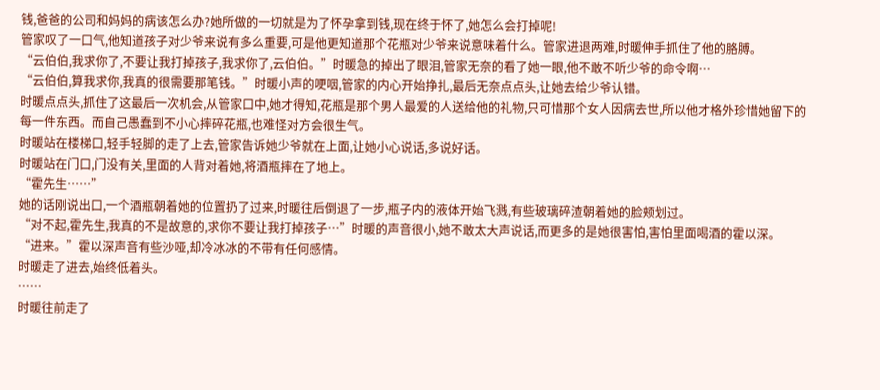钱,爸爸的公司和妈妈的病该怎么办?她所做的一切就是为了怀孕拿到钱,现在终于怀了,她怎么会打掉呢!
管家叹了一口气,他知道孩子对少爷来说有多么重要,可是他更知道那个花瓶对少爷来说意味着什么。管家进退两难,时暖伸手抓住了他的胳膊。
“云伯伯,我求你了,不要让我打掉孩子,我求你了,云伯伯。”时暖急的掉出了眼泪,管家无奈的看了她一眼,他不敢不听少爷的命令啊…
“云伯伯,算我求你,我真的很需要那笔钱。”时暖小声的哽咽,管家的内心开始挣扎,最后无奈点点头,让她去给少爷认错。
时暖点点头,抓住了这最后一次机会,从管家口中,她才得知,花瓶是那个男人最爱的人送给他的礼物,只可惜那个女人因病去世,所以他才格外珍惜她留下的每一件东西。而自己愚蠢到不小心摔碎花瓶,也难怪对方会很生气。
时暖站在楼梯口,轻手轻脚的走了上去,管家告诉她少爷就在上面,让她小心说话,多说好话。
时暖站在门口,门没有关,里面的人背对着她,将酒瓶摔在了地上。
“霍先生……”
她的话刚说出口,一个酒瓶朝着她的位置扔了过来,时暖往后倒退了一步,瓶子内的液体开始飞溅,有些玻璃碎渣朝着她的脸颊划过。
“对不起,霍先生,我真的不是故意的,求你不要让我打掉孩子…”时暖的声音很小,她不敢太大声说话,而更多的是她很害怕,害怕里面喝酒的霍以深。
“进来。”霍以深声音有些沙哑,却冷冰冰的不带有任何感情。
时暖走了进去,始终低着头。
……
时暖往前走了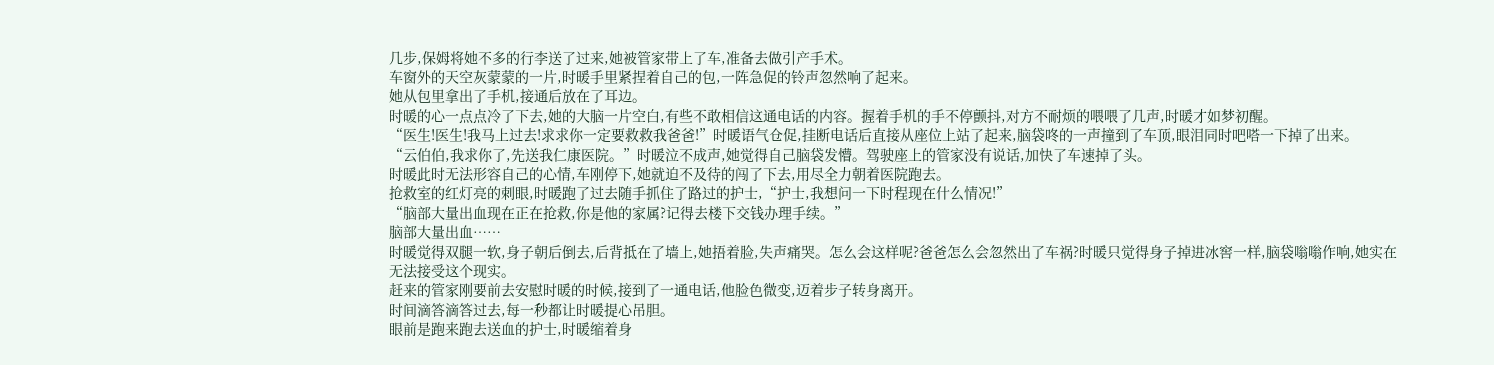几步,保姆将她不多的行李送了过来,她被管家带上了车,准备去做引产手术。
车窗外的天空灰蒙蒙的一片,时暖手里紧捏着自己的包,一阵急促的铃声忽然响了起来。
她从包里拿出了手机,接通后放在了耳边。
时暖的心一点点冷了下去,她的大脑一片空白,有些不敢相信这通电话的内容。握着手机的手不停颤抖,对方不耐烦的喂喂了几声,时暖才如梦初醒。
“医生!医生!我马上过去!求求你一定要救救我爸爸!”时暖语气仓促,挂断电话后直接从座位上站了起来,脑袋咚的一声撞到了车顶,眼泪同时吧嗒一下掉了出来。
“云伯伯,我求你了,先送我仁康医院。”时暖泣不成声,她觉得自己脑袋发懵。驾驶座上的管家没有说话,加快了车速掉了头。
时暖此时无法形容自己的心情,车刚停下,她就迫不及待的闯了下去,用尽全力朝着医院跑去。
抢救室的红灯亮的刺眼,时暖跑了过去随手抓住了路过的护士,“护士,我想问一下时程现在什么情况!”
“脑部大量出血现在正在抢救,你是他的家属?记得去楼下交钱办理手续。”
脑部大量出血……
时暖觉得双腿一软,身子朝后倒去,后背抵在了墙上,她捂着脸,失声痛哭。怎么会这样呢?爸爸怎么会忽然出了车祸?时暖只觉得身子掉进冰窖一样,脑袋嗡嗡作响,她实在无法接受这个现实。
赶来的管家刚要前去安慰时暖的时候,接到了一通电话,他脸色微变,迈着步子转身离开。
时间滴答滴答过去,每一秒都让时暖提心吊胆。
眼前是跑来跑去送血的护士,时暖缩着身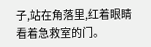子,站在角落里,红着眼睛看着急救室的门。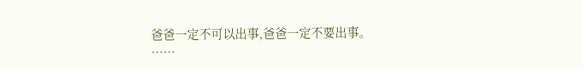爸爸一定不可以出事,爸爸一定不要出事。
……